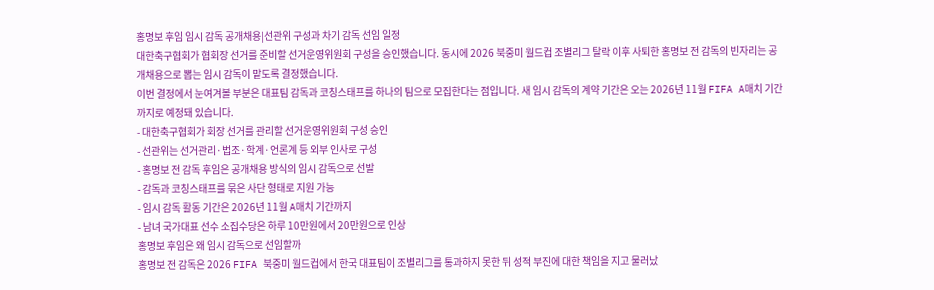홍명보 후임 임시 감독 공개채용|선관위 구성과 차기 감독 선임 일정
대한축구협회가 협회장 선거를 준비할 선거운영위원회 구성을 승인했습니다. 동시에 2026 북중미 월드컵 조별리그 탈락 이후 사퇴한 홍명보 전 감독의 빈자리는 공개채용으로 뽑는 임시 감독이 맡도록 결정했습니다.
이번 결정에서 눈여겨볼 부분은 대표팀 감독과 코칭스태프를 하나의 팀으로 모집한다는 점입니다. 새 임시 감독의 계약 기간은 오는 2026년 11월 FIFA A매치 기간까지로 예정돼 있습니다.
- 대한축구협회가 회장 선거를 관리할 선거운영위원회 구성 승인
- 선관위는 선거관리·법조·학계·언론계 등 외부 인사로 구성
- 홍명보 전 감독 후임은 공개채용 방식의 임시 감독으로 선발
- 감독과 코칭스태프를 묶은 사단 형태로 지원 가능
- 임시 감독 활동 기간은 2026년 11월 A매치 기간까지
- 남녀 국가대표 선수 소집수당은 하루 10만원에서 20만원으로 인상
홍명보 후임은 왜 임시 감독으로 선임할까
홍명보 전 감독은 2026 FIFA 북중미 월드컵에서 한국 대표팀이 조별리그를 통과하지 못한 뒤 성적 부진에 대한 책임을 지고 물러났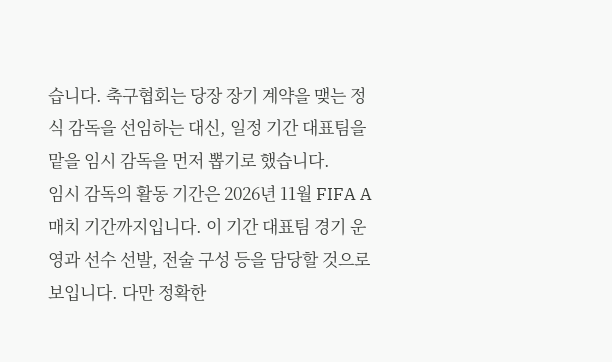습니다. 축구협회는 당장 장기 계약을 맺는 정식 감독을 선임하는 대신, 일정 기간 대표팀을 맡을 임시 감독을 먼저 뽑기로 했습니다.
임시 감독의 활동 기간은 2026년 11월 FIFA A매치 기간까지입니다. 이 기간 대표팀 경기 운영과 선수 선발, 전술 구성 등을 담당할 것으로 보입니다. 다만 정확한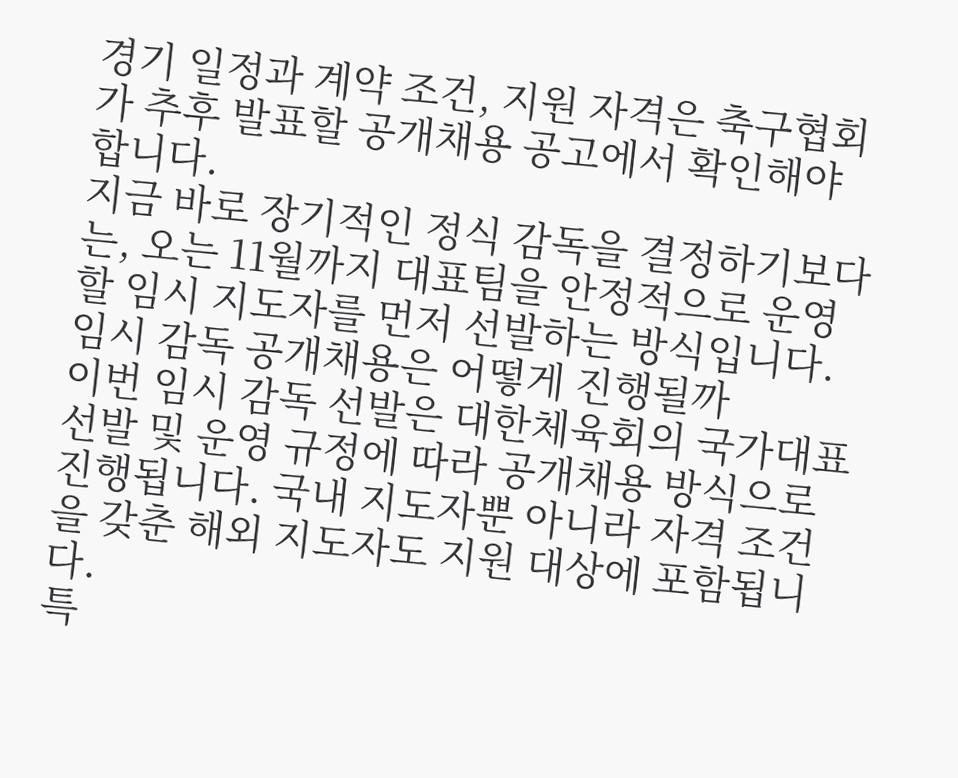경기 일정과 계약 조건, 지원 자격은 축구협회가 추후 발표할 공개채용 공고에서 확인해야 합니다.
지금 바로 장기적인 정식 감독을 결정하기보다는, 오는 11월까지 대표팀을 안정적으로 운영할 임시 지도자를 먼저 선발하는 방식입니다.
임시 감독 공개채용은 어떻게 진행될까
이번 임시 감독 선발은 대한체육회의 국가대표 선발 및 운영 규정에 따라 공개채용 방식으로 진행됩니다. 국내 지도자뿐 아니라 자격 조건을 갖춘 해외 지도자도 지원 대상에 포함됩니다.
특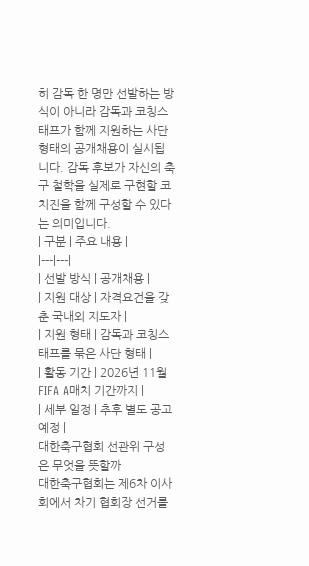히 감독 한 명만 선발하는 방식이 아니라 감독과 코칭스태프가 함께 지원하는 사단 형태의 공개채용이 실시됩니다. 감독 후보가 자신의 축구 철학을 실제로 구현할 코치진을 함께 구성할 수 있다는 의미입니다.
| 구분 | 주요 내용 |
|---|---|
| 선발 방식 | 공개채용 |
| 지원 대상 | 자격요건을 갖춘 국내외 지도자 |
| 지원 형태 | 감독과 코칭스태프를 묶은 사단 형태 |
| 활동 기간 | 2026년 11월 FIFA A매치 기간까지 |
| 세부 일정 | 추후 별도 공고 예정 |
대한축구협회 선관위 구성은 무엇을 뜻할까
대한축구협회는 제6차 이사회에서 차기 협회장 선거를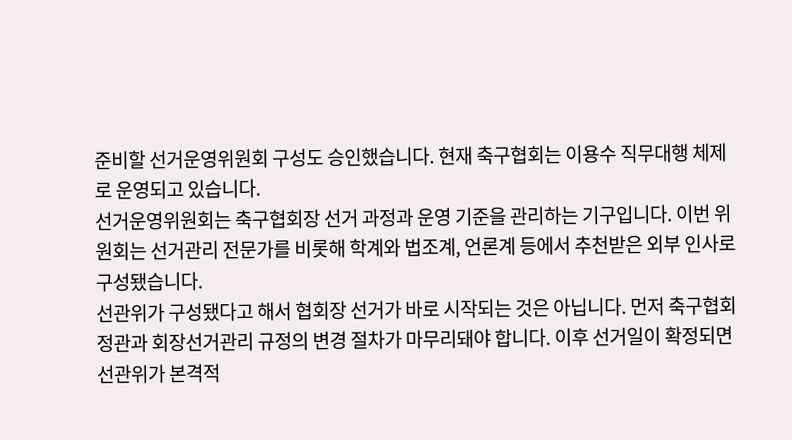준비할 선거운영위원회 구성도 승인했습니다. 현재 축구협회는 이용수 직무대행 체제로 운영되고 있습니다.
선거운영위원회는 축구협회장 선거 과정과 운영 기준을 관리하는 기구입니다. 이번 위원회는 선거관리 전문가를 비롯해 학계와 법조계, 언론계 등에서 추천받은 외부 인사로 구성됐습니다.
선관위가 구성됐다고 해서 협회장 선거가 바로 시작되는 것은 아닙니다. 먼저 축구협회 정관과 회장선거관리 규정의 변경 절차가 마무리돼야 합니다. 이후 선거일이 확정되면 선관위가 본격적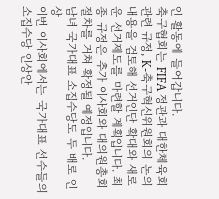인 활동에 들어갑니다.
축구협회는 FIFA 정관과 대한체육회 관련 규정, K-축구혁신위원회의 논의 내용을 검토해 선거인단 확대와 새로운 선거제도를 마련할 계획입니다. 최종 규정은 추가 이사회와 대의원총회 절차를 거쳐 확정될 예정입니다.
남녀 국가대표 소집수당도 두 배로 인상
이번 이사회에서는 국가대표 선수들의 소집수당 인상안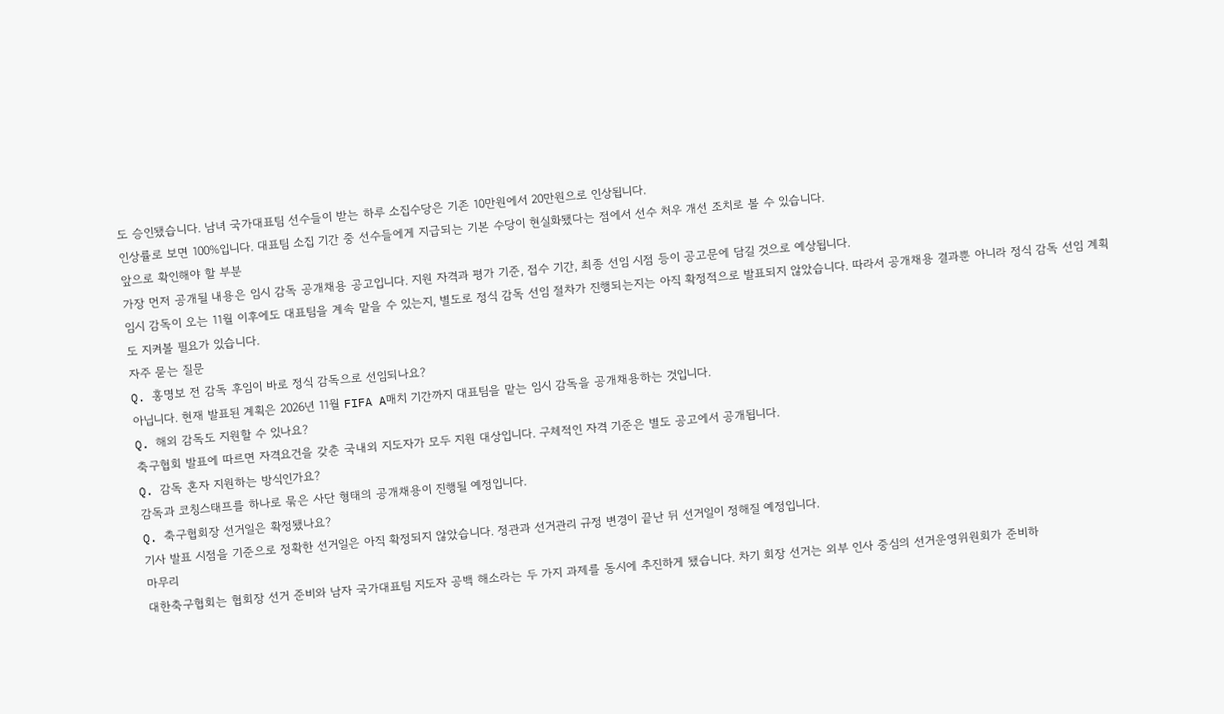도 승인됐습니다. 남녀 국가대표팀 선수들이 받는 하루 소집수당은 기존 10만원에서 20만원으로 인상됩니다.
인상률로 보면 100%입니다. 대표팀 소집 기간 중 선수들에게 지급되는 기본 수당이 현실화됐다는 점에서 선수 처우 개선 조치로 볼 수 있습니다.
앞으로 확인해야 할 부분
가장 먼저 공개될 내용은 임시 감독 공개채용 공고입니다. 지원 자격과 평가 기준, 접수 기간, 최종 선임 시점 등이 공고문에 담길 것으로 예상됩니다.
임시 감독이 오는 11월 이후에도 대표팀을 계속 맡을 수 있는지, 별도로 정식 감독 선임 절차가 진행되는지는 아직 확정적으로 발표되지 않았습니다. 따라서 공개채용 결과뿐 아니라 정식 감독 선임 계획도 지켜볼 필요가 있습니다.
자주 묻는 질문
Q. 홍명보 전 감독 후임이 바로 정식 감독으로 선임되나요?
아닙니다. 현재 발표된 계획은 2026년 11월 FIFA A매치 기간까지 대표팀을 맡는 임시 감독을 공개채용하는 것입니다.
Q. 해외 감독도 지원할 수 있나요?
축구협회 발표에 따르면 자격요건을 갖춘 국내외 지도자가 모두 지원 대상입니다. 구체적인 자격 기준은 별도 공고에서 공개됩니다.
Q. 감독 혼자 지원하는 방식인가요?
감독과 코칭스태프를 하나로 묶은 사단 형태의 공개채용이 진행될 예정입니다.
Q. 축구협회장 선거일은 확정됐나요?
기사 발표 시점을 기준으로 정확한 선거일은 아직 확정되지 않았습니다. 정관과 선거관리 규정 변경이 끝난 뒤 선거일이 정해질 예정입니다.
마무리
대한축구협회는 협회장 선거 준비와 남자 국가대표팀 지도자 공백 해소라는 두 가지 과제를 동시에 추진하게 됐습니다. 차기 회장 선거는 외부 인사 중심의 선거운영위원회가 준비하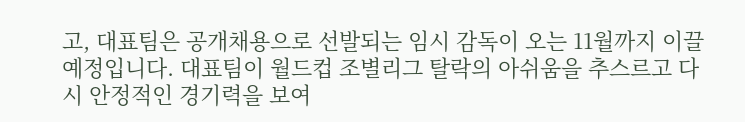고, 대표팀은 공개채용으로 선발되는 임시 감독이 오는 11월까지 이끌 예정입니다. 대표팀이 월드컵 조별리그 탈락의 아쉬움을 추스르고 다시 안정적인 경기력을 보여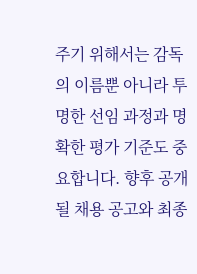주기 위해서는 감독의 이름뿐 아니라 투명한 선임 과정과 명확한 평가 기준도 중요합니다. 향후 공개될 채용 공고와 최종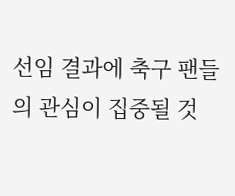선임 결과에 축구 팬들의 관심이 집중될 것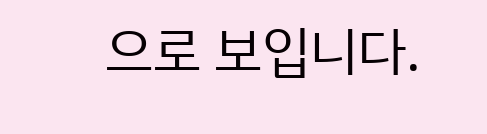으로 보입니다.